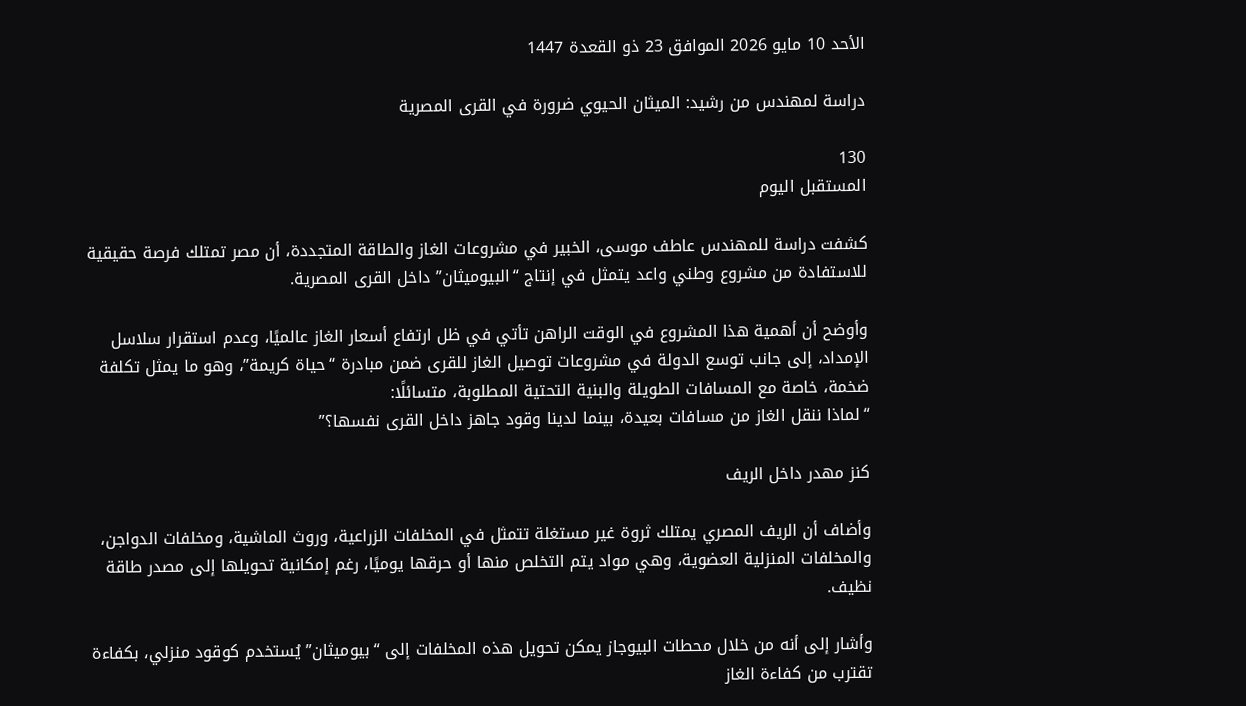الأحد 10 مايو 2026 الموافق 23 ذو القعدة 1447

دراسة لمهندس من رشيد: الميثان الحيوي ضرورة في القرى المصرية

130
المستقبل اليوم

كشفت دراسة للمهندس عاطف موسى، الخبير في مشروعات الغاز والطاقة المتجددة، أن مصر تمتلك فرصة حقيقية للاستفادة من مشروع وطني واعد يتمثل في إنتاج “البيوميثان” داخل القرى المصرية.

وأوضح أن أهمية هذا المشروع في الوقت الراهن تأتي في ظل ارتفاع أسعار الغاز عالميًا، وعدم استقرار سلاسل الإمداد، إلى جانب توسع الدولة في مشروعات توصيل الغاز للقرى ضمن مبادرة “حياة كريمة”، وهو ما يمثل تكلفة ضخمة، خاصة مع المسافات الطويلة والبنية التحتية المطلوبة، متسائلًا:
“لماذا ننقل الغاز من مسافات بعيدة، بينما لدينا وقود جاهز داخل القرى نفسها؟”

كنز مهدر داخل الريف

وأضاف أن الريف المصري يمتلك ثروة غير مستغلة تتمثل في المخلفات الزراعية، وروث الماشية، ومخلفات الدواجن، والمخلفات المنزلية العضوية، وهي مواد يتم التخلص منها أو حرقها يوميًا، رغم إمكانية تحويلها إلى مصدر طاقة نظيف.

وأشار إلى أنه من خلال محطات البيوجاز يمكن تحويل هذه المخلفات إلى “بيوميثان” يُستخدم كوقود منزلي، بكفاءة تقترب من كفاءة الغاز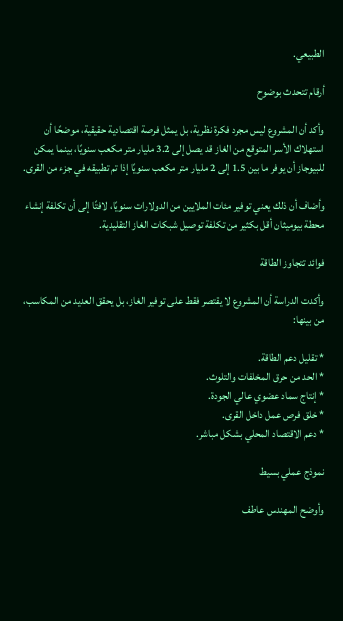الطبيعي.

أرقام تتحدث بوضوح

وأكد أن المشروع ليس مجرد فكرة نظرية، بل يمثل فرصة اقتصادية حقيقية، موضحًا أن استهلاك الأسر المتوقع من الغاز قد يصل إلى 3.2 مليار متر مكعب سنويًا، بينما يمكن للبيوجاز أن يوفر ما بين 1.5 إلى 2 مليار متر مكعب سنويًا إذا تم تطبيقه في جزء من القرى.

وأضاف أن ذلك يعني توفير مئات الملايين من الدولارات سنويًا، لافتًا إلى أن تكلفة إنشاء محطة بيوميثان أقل بكثير من تكلفة توصيل شبكات الغاز التقليدية.

فوائد تتجاوز الطاقة

وأكدت الدراسة أن المشروع لا يقتصر فقط على توفير الغاز، بل يحقق العديد من المكاسب، من بينها:

* تقليل دعم الطاقة.
* الحد من حرق المخلفات والتلوث.
* إنتاج سماد عضوي عالي الجودة.
* خلق فرص عمل داخل القرى.
* دعم الاقتصاد المحلي بشكل مباشر.

نموذج عملي بسيط

وأوضح المهندس عاطف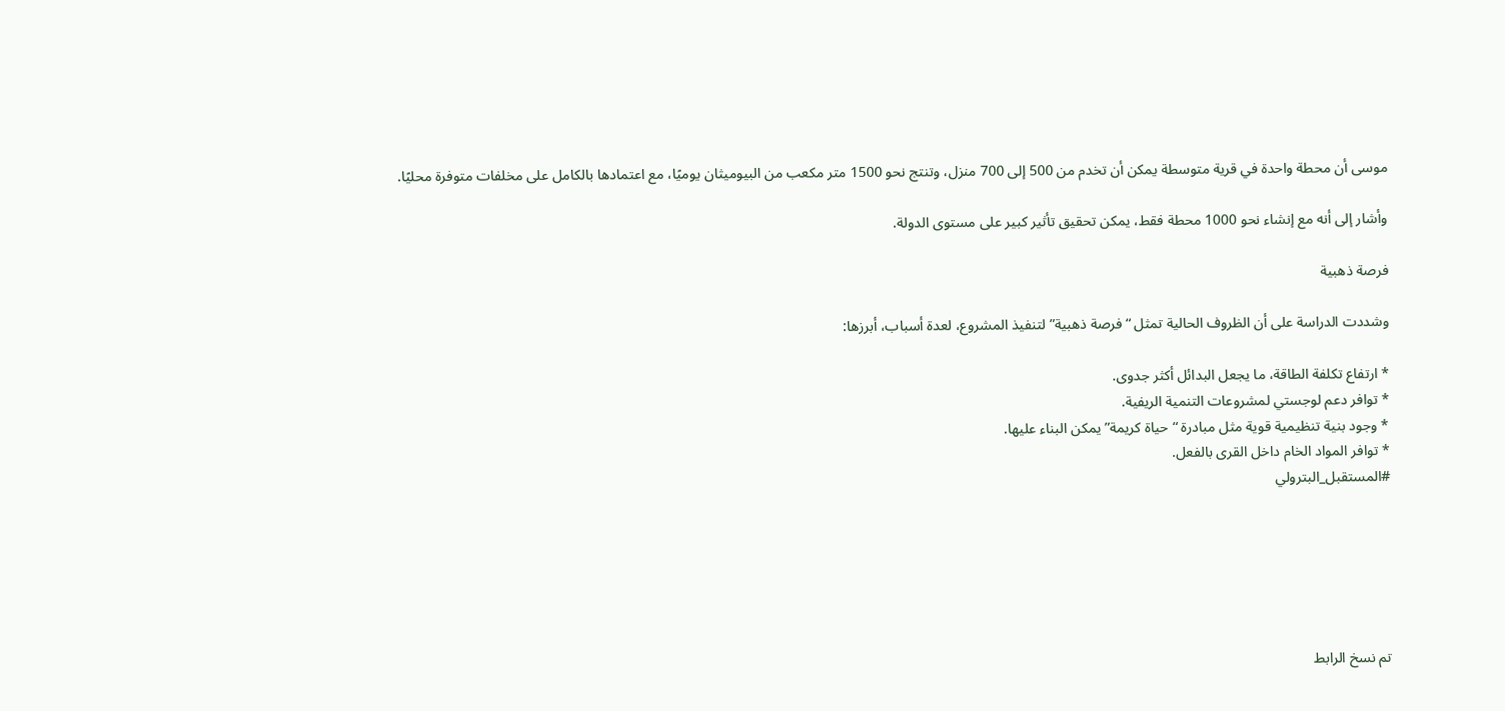موسى أن محطة واحدة في قرية متوسطة يمكن أن تخدم من 500 إلى 700 منزل، وتنتج نحو 1500 متر مكعب من البيوميثان يوميًا، مع اعتمادها بالكامل على مخلفات متوفرة محليًا.

وأشار إلى أنه مع إنشاء نحو 1000 محطة فقط، يمكن تحقيق تأثير كبير على مستوى الدولة.

فرصة ذهبية

وشددت الدراسة على أن الظروف الحالية تمثل “فرصة ذهبية” لتنفيذ المشروع، لعدة أسباب، أبرزها:

* ارتفاع تكلفة الطاقة، ما يجعل البدائل أكثر جدوى.
* توافر دعم لوجستي لمشروعات التنمية الريفية.
* وجود بنية تنظيمية قوية مثل مبادرة “حياة كريمة” يمكن البناء عليها.
* توافر المواد الخام داخل القرى بالفعل.
#المستقبل_البترولي






تم نسخ الرابط